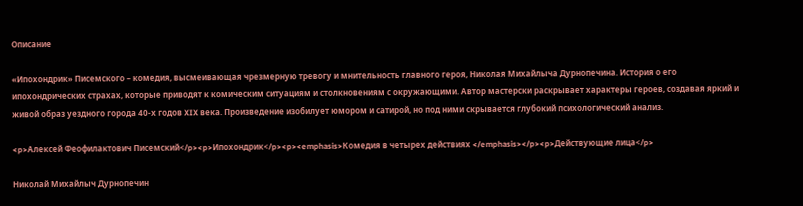Описание

«Ипохондрик» Писемского – комедия, высмеивающая чрезмерную тревогу и мнительность главного героя, Николая Михайлыча Дурнопечина. История о его ипохондрических страхах, которые приводят к комическим ситуациям и столкновениям с окружающими. Автор мастерски раскрывает характеры героев, создавая яркий и живой образ уездного города 40-х годов XIX века. Произведение изобилует юмором и сатирой, но под ними скрывается глубокий психологический анализ.

<p>Алексей Феофилактович Писемский</p><p>Ипохондрик</p><p><emphasis>Комедия в четырех действиях </emphasis></p><p>Действующие лица</p>

Николай Михайлыч Дурнопечин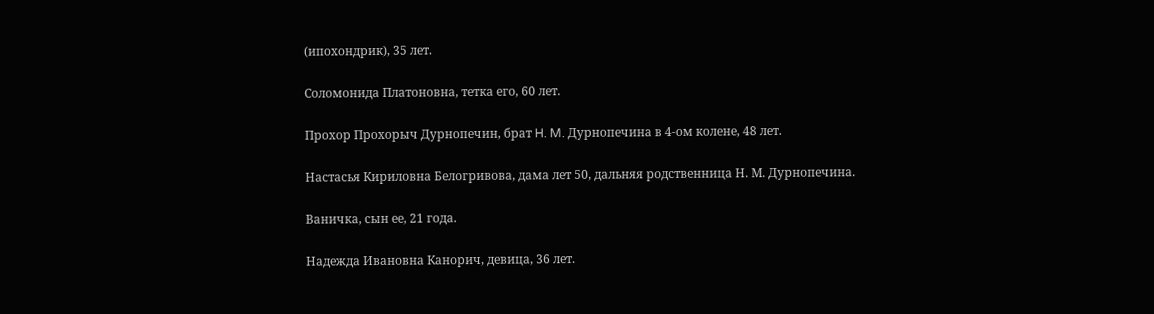(ипохондрик), 35 лет.

Соломонида Платоновна, тетка его, 60 лет.

Прохор Прохорыч Дурнопечин, брат H. M. Дурнопечина в 4-ом колене, 48 лет.

Настасья Кириловна Белогривова, дама лет 50, дальняя родственница Н. М. Дурнопечина.

Ваничка, сын ее, 21 года.

Надежда Ивановна Канорич, девица, 36 лет.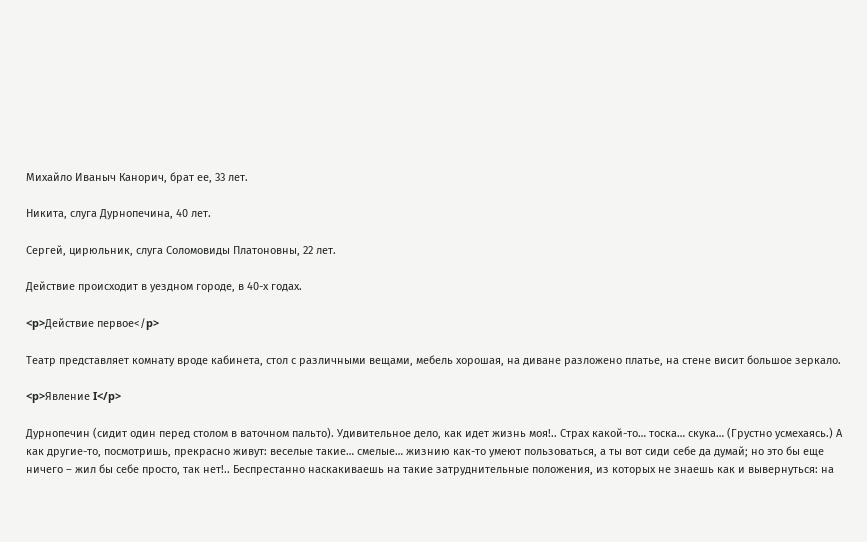Mихайло Иваныч Канорич, брат ее, 33 лет.

Никита, слуга Дурнопечина, 40 лет.

Сергей, цирюльник, слуга Соломовиды Платоновны, 22 лет.

Действие происходит в уездном городе, в 40-х годах.

<p>Действие первое</p>

Театр представляет комнату вроде кабинета, стол с различными вещами, мебель хорошая, на диване разложено платье, на стене висит большое зеркало.

<p>Явление I</p>

Дурнопечин (сидит один перед столом в ваточном пальто). Удивительное дело, как идет жизнь моя!.. Страх какой-то… тоска… скука… (Грустно усмехаясь.) А как другие-то, посмотришь, прекрасно живут: веселые такие… смелые… жизнию как-то умеют пользоваться, а ты вот сиди себе да думай; но это бы еще ничего – жил бы себе просто, так нет!.. Беспрестанно наскакиваешь на такие затруднительные положения, из которых не знаешь как и вывернуться: на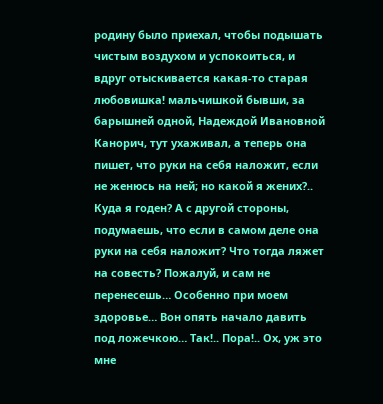родину было приехал, чтобы подышать чистым воздухом и успокоиться, и вдруг отыскивается какая-то старая любовишка! мальчишкой бывши, за барышней одной, Надеждой Ивановной Канорич, тут ухаживал, а теперь она пишет, что руки на себя наложит, если не женюсь на ней; но какой я жених?.. Куда я годен? А с другой стороны, подумаешь, что если в самом деле она руки на себя наложит? Что тогда ляжет на совесть? Пожалуй, и сам не перенесешь… Особенно при моем здоровье… Вон опять начало давить под ложечкою… Так!.. Пора!.. Ох, уж это мне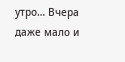утро… Вчера даже мало и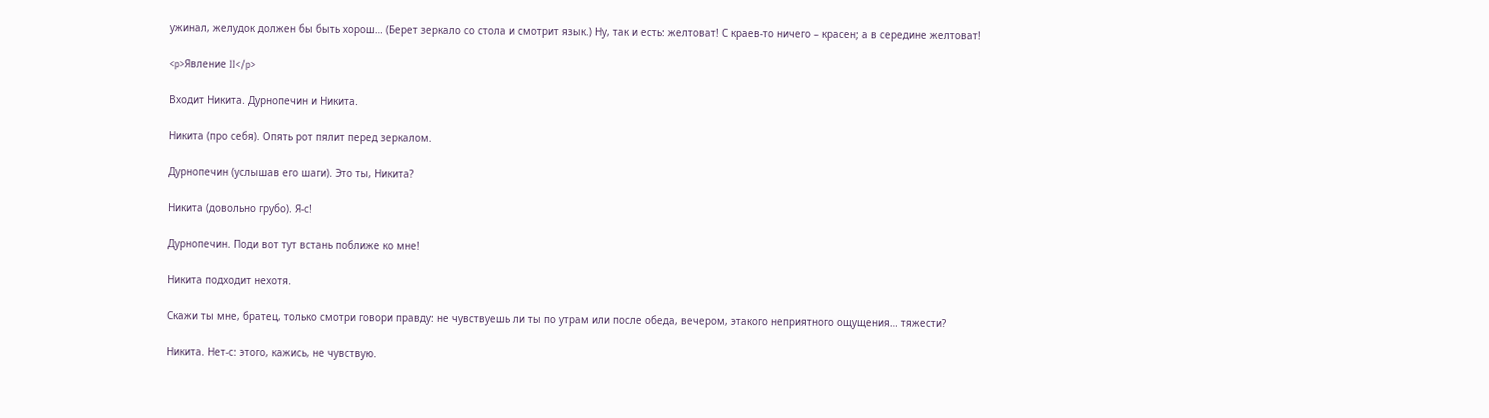ужинал, желудок должен бы быть хорош… (Берет зеркало со стола и смотрит язык.) Ну, так и есть: желтоват! С краев-то ничего – красен; а в середине желтоват!

<p>Явление II</p>

Входит Никита. Дурнопечин и Никита.

Никита (про себя). Опять рот пялит перед зеркалом.

Дурнопечин (услышав его шаги). Это ты, Никита?

Никита (довольно грубо). Я-с!

Дурнопечин. Поди вот тут встань поближе ко мне!

Никита подходит нехотя.

Скажи ты мне, братец, только смотри говори правду: не чувствуешь ли ты по утрам или после обеда, вечером, этакого неприятного ощущения… тяжести?

Никита. Нет-с: этого, кажись, не чувствую.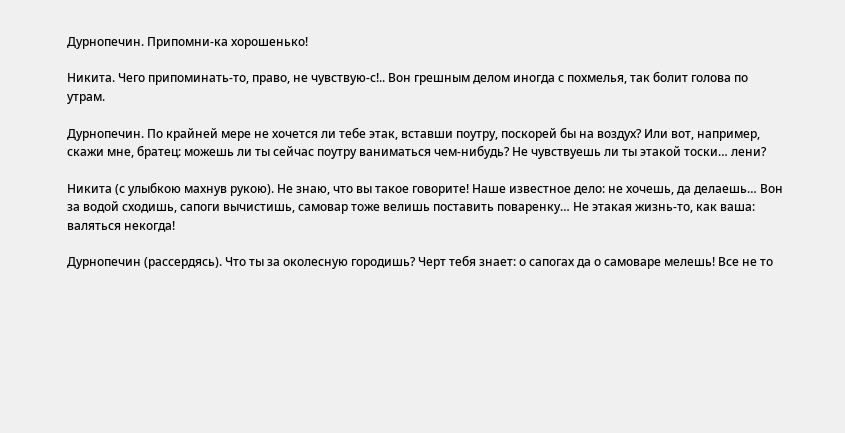Дурнопечин. Припомни-ка хорошенько!

Никита. Чего припоминать-то, право, не чувствую-с!.. Вон грешным делом иногда с похмелья, так болит голова по утрам.

Дурнопечин. По крайней мере не хочется ли тебе этак, вставши поутру, поскорей бы на воздух? Или вот, например, скажи мне, братец: можешь ли ты сейчас поутру ваниматься чем-нибудь? Не чувствуешь ли ты этакой тоски… лени?

Никита (с улыбкою махнув рукою). Не знаю, что вы такое говорите! Наше известное дело: не хочешь, да делаешь… Вон за водой сходишь, сапоги вычистишь, самовар тоже велишь поставить поваренку… Не этакая жизнь-то, как ваша: валяться некогда!

Дурнопечин (рассердясь). Что ты за околесную городишь? Черт тебя знает: о сапогах да о самоваре мелешь! Все не то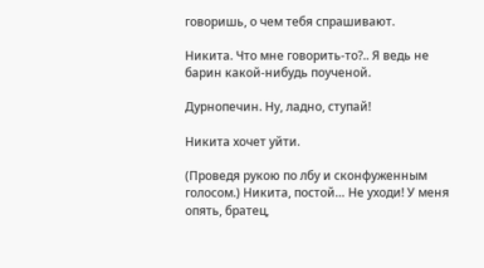говоришь, о чем тебя спрашивают.

Никита. Что мне говорить-то?.. Я ведь не барин какой-нибудь поученой.

Дурнопечин. Ну, ладно, ступай!

Никита хочет уйти.

(Проведя рукою по лбу и сконфуженным голосом.) Никита, постой… Не уходи! У меня опять, братец,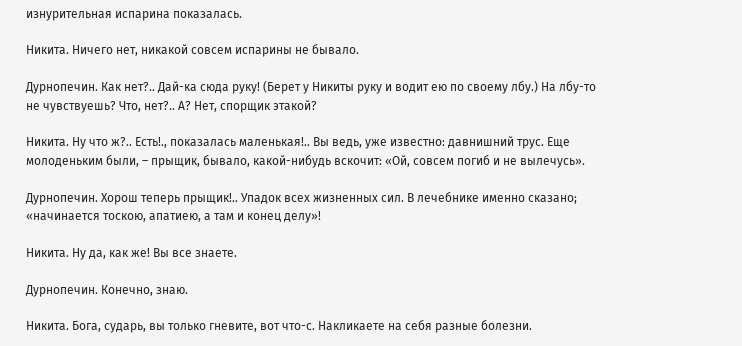изнурительная испарина показалась.

Никита. Ничего нет, никакой совсем испарины не бывало.

Дурнопечин. Как нет?.. Дай-ка сюда руку! (Берет у Никиты руку и водит ею по своему лбу.) На лбу-то не чувствуешь? Что, нет?.. А? Нет, спорщик этакой?

Никита. Ну что ж?.. Есть!., показалась маленькая!.. Вы ведь, уже известно: давнишний трус. Еще молоденьким были, – прыщик, бывало, какой-нибудь вскочит: «Ой, совсем погиб и не вылечусь».

Дурнопечин. Хорош теперь прыщик!.. Упадок всех жизненных сил. В лечебнике именно сказано; «начинается тоскою, апатиею, а там и конец делу»!

Никита. Ну да, как же! Вы все знаете.

Дурнопечин. Конечно, знаю.

Никита. Бога, сударь, вы только гневите, вот что-с. Накликаете на себя разные болезни.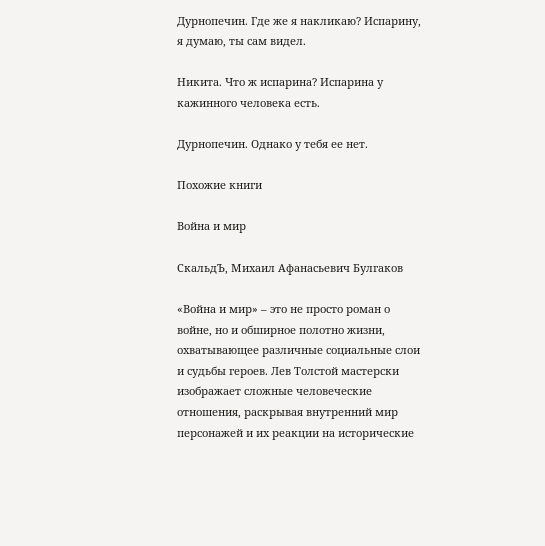Дурнопечин. Где же я накликаю? Испарину, я думаю, ты сам видел.

Никита. Что ж испарина? Испарина у кажинного человека есть.

Дурнопечин. Однако у тебя ее нет.

Похожие книги

Война и мир

СкальдЪ, Михаил Афанасьевич Булгаков

«Война и мир» – это не просто роман о войне, но и обширное полотно жизни, охватывающее различные социальные слои и судьбы героев. Лев Толстой мастерски изображает сложные человеческие отношения, раскрывая внутренний мир персонажей и их реакции на исторические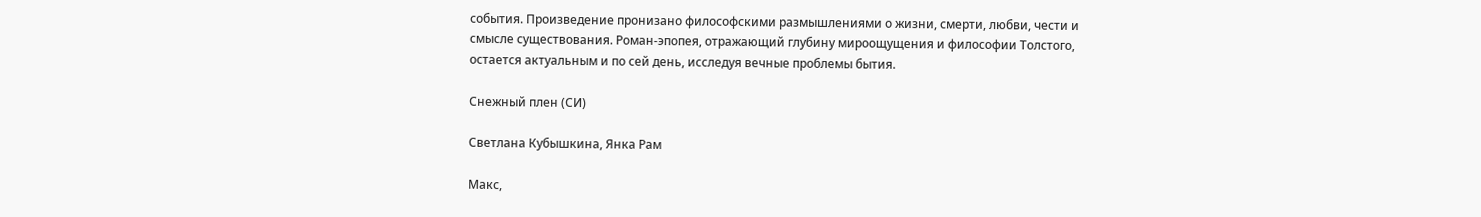события. Произведение пронизано философскими размышлениями о жизни, смерти, любви, чести и смысле существования. Роман-эпопея, отражающий глубину мироощущения и философии Толстого, остается актуальным и по сей день, исследуя вечные проблемы бытия.

Снежный плен (СИ)

Светлана Кубышкина, Янка Рам

Макс,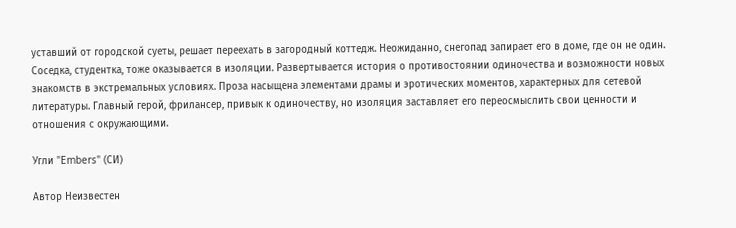уставший от городской суеты, решает переехать в загородный коттедж. Неожиданно, снегопад запирает его в доме, где он не один. Соседка, студентка, тоже оказывается в изоляции. Развертывается история о противостоянии одиночества и возможности новых знакомств в экстремальных условиях. Проза насыщена элементами драмы и эротических моментов, характерных для сетевой литературы. Главный герой, фрилансер, привык к одиночеству, но изоляция заставляет его переосмыслить свои ценности и отношения с окружающими.

Угли "Embers" (СИ)

Автор Неизвестeн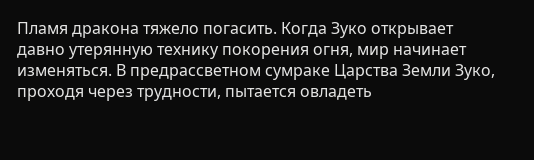Пламя дракона тяжело погасить. Когда Зуко открывает давно утерянную технику покорения огня, мир начинает изменяться. В предрассветном сумраке Царства Земли Зуко, проходя через трудности, пытается овладеть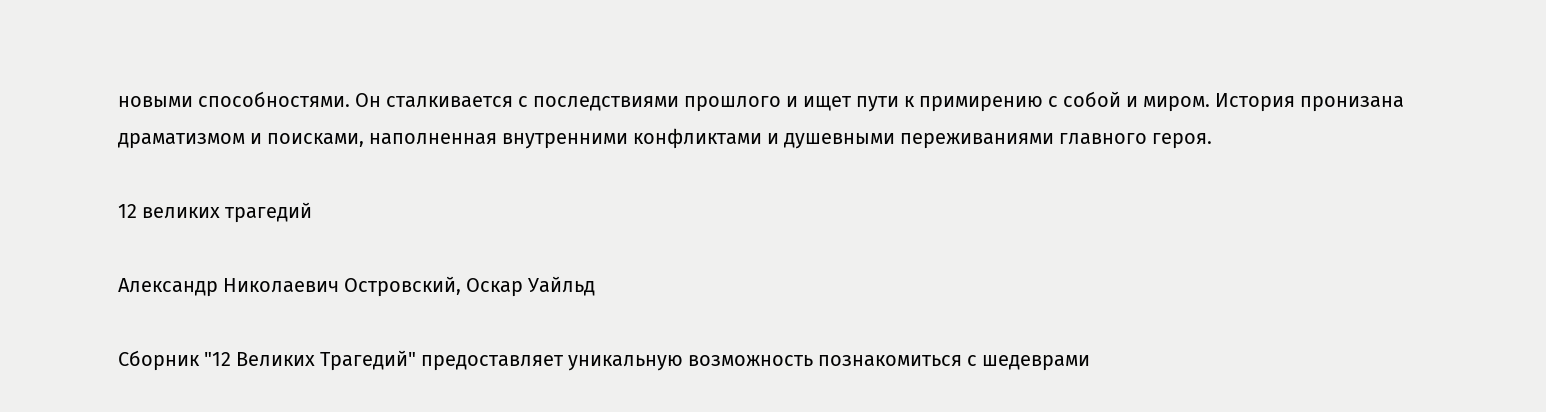новыми способностями. Он сталкивается с последствиями прошлого и ищет пути к примирению с собой и миром. История пронизана драматизмом и поисками, наполненная внутренними конфликтами и душевными переживаниями главного героя.

12 великих трагедий

Александр Николаевич Островский, Оскар Уайльд

Сборник "12 Великих Трагедий" предоставляет уникальную возможность познакомиться с шедеврами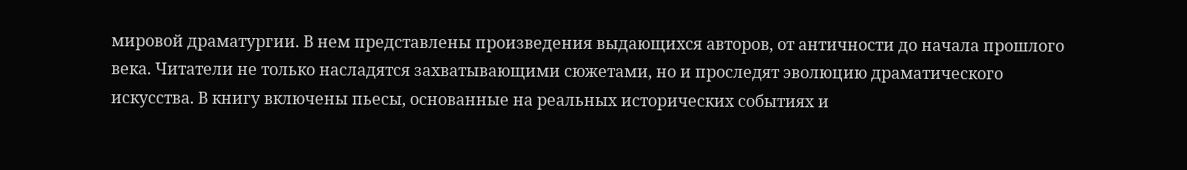мировой драматургии. В нем представлены произведения выдающихся авторов, от античности до начала прошлого века. Читатели не только насладятся захватывающими сюжетами, но и проследят эволюцию драматического искусства. В книгу включены пьесы, основанные на реальных исторических событиях и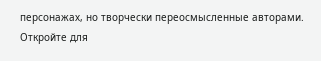персонажах, но творчески переосмысленные авторами. Откройте для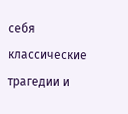себя классические трагедии и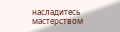насладитесь мастерством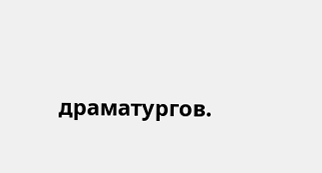драматургов.